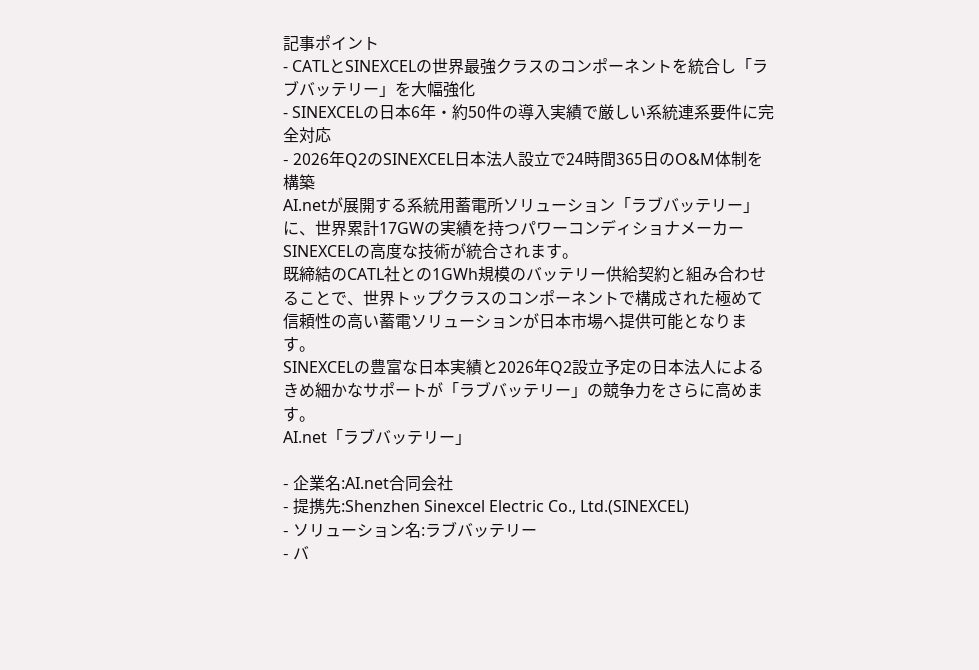記事ポイント
- CATLとSINEXCELの世界最強クラスのコンポーネントを統合し「ラブバッテリー」を大幅強化
- SINEXCELの日本6年・約50件の導入実績で厳しい系統連系要件に完全対応
- 2026年Q2のSINEXCEL日本法人設立で24時間365日のO&M体制を構築
AI.netが展開する系統用蓄電所ソリューション「ラブバッテリー」に、世界累計17GWの実績を持つパワーコンディショナメーカーSINEXCELの高度な技術が統合されます。
既締結のCATL社との1GWh規模のバッテリー供給契約と組み合わせることで、世界トップクラスのコンポーネントで構成された極めて信頼性の高い蓄電ソリューションが日本市場へ提供可能となります。
SINEXCELの豊富な日本実績と2026年Q2設立予定の日本法人によるきめ細かなサポートが「ラブバッテリー」の競争力をさらに高めます。
AI.net「ラブバッテリー」

- 企業名:AI.net合同会社
- 提携先:Shenzhen Sinexcel Electric Co., Ltd.(SINEXCEL)
- ソリューション名:ラブバッテリー
- バ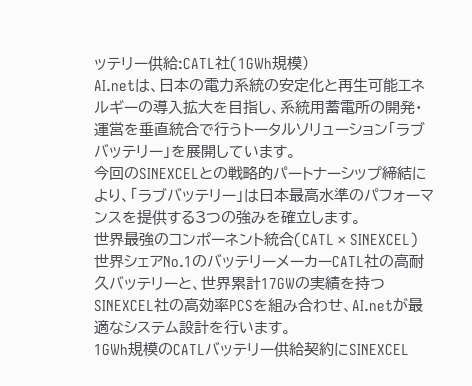ッテリー供給:CATL社(1GWh規模)
AI.netは、日本の電力系統の安定化と再生可能エネルギーの導入拡大を目指し、系統用蓄電所の開発・運営を垂直統合で行うトータルソリューション「ラブバッテリー」を展開しています。
今回のSINEXCELとの戦略的パートナーシップ締結により、「ラブバッテリー」は日本最高水準のパフォーマンスを提供する3つの強みを確立します。
世界最強のコンポーネント統合(CATL × SINEXCEL)
世界シェアNo.1のバッテリーメーカーCATL社の高耐久バッテリーと、世界累計17GWの実績を持つSINEXCEL社の高効率PCSを組み合わせ、AI.netが最適なシステム設計を行います。
1GWh規模のCATLバッテリー供給契約にSINEXCEL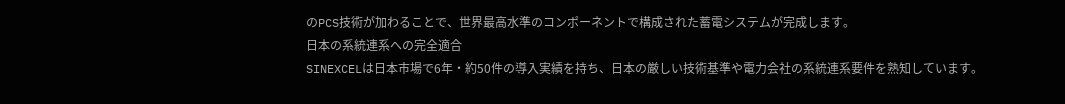のPCS技術が加わることで、世界最高水準のコンポーネントで構成された蓄電システムが完成します。
日本の系統連系への完全適合
SINEXCELは日本市場で6年・約50件の導入実績を持ち、日本の厳しい技術基準や電力会社の系統連系要件を熟知しています。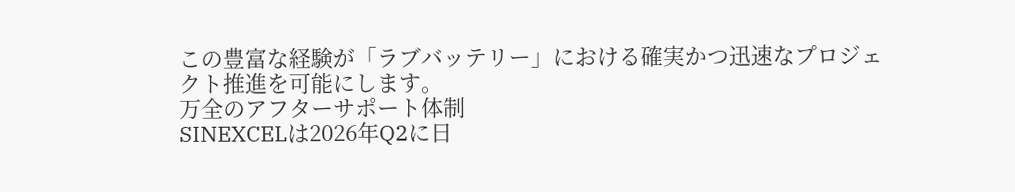この豊富な経験が「ラブバッテリー」における確実かつ迅速なプロジェクト推進を可能にします。
万全のアフターサポート体制
SINEXCELは2026年Q2に日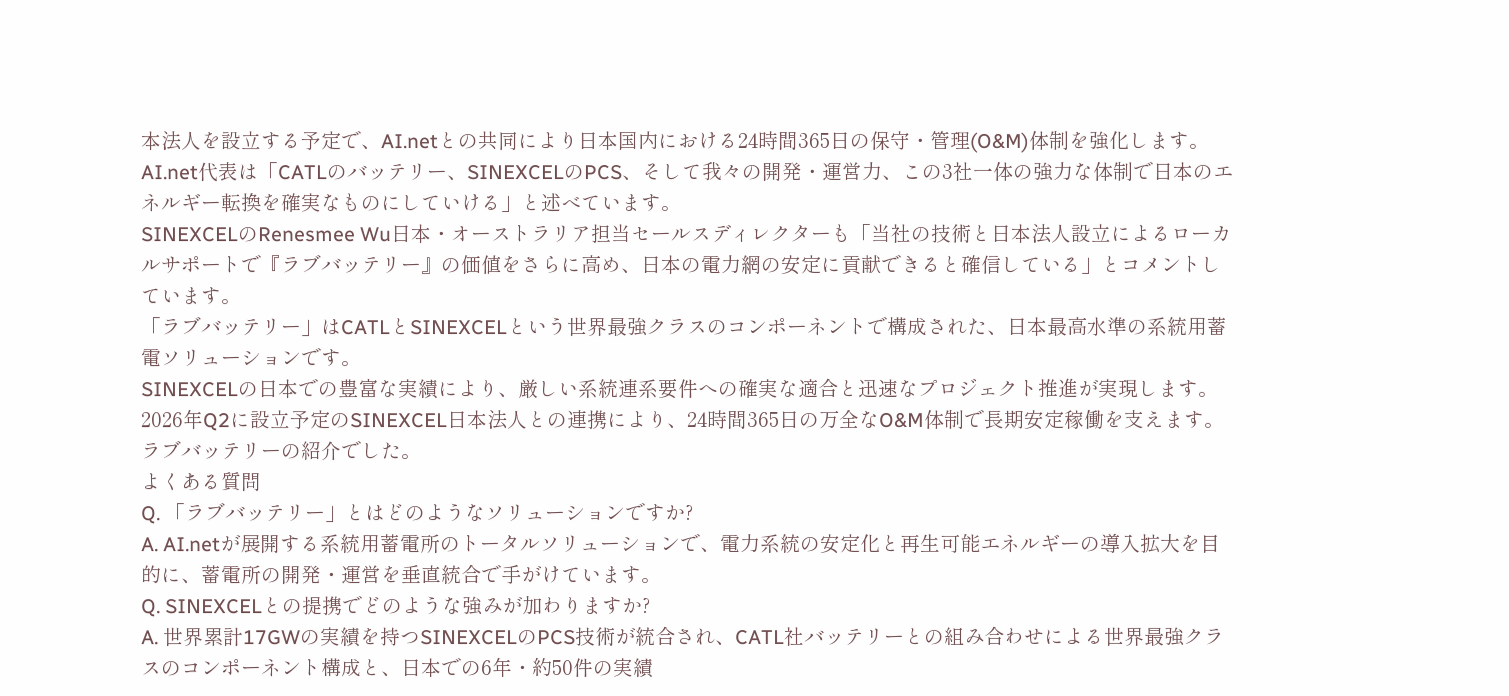本法人を設立する予定で、AI.netとの共同により日本国内における24時間365日の保守・管理(O&M)体制を強化します。
AI.net代表は「CATLのバッテリー、SINEXCELのPCS、そして我々の開発・運営力、この3社一体の強力な体制で日本のエネルギー転換を確実なものにしていける」と述べています。
SINEXCELのRenesmee Wu日本・オーストラリア担当セールスディレクターも「当社の技術と日本法人設立によるローカルサポートで『ラブバッテリー』の価値をさらに高め、日本の電力網の安定に貢献できると確信している」とコメントしています。
「ラブバッテリー」はCATLとSINEXCELという世界最強クラスのコンポーネントで構成された、日本最高水準の系統用蓄電ソリューションです。
SINEXCELの日本での豊富な実績により、厳しい系統連系要件への確実な適合と迅速なプロジェクト推進が実現します。
2026年Q2に設立予定のSINEXCEL日本法人との連携により、24時間365日の万全なO&M体制で長期安定稼働を支えます。
ラブバッテリーの紹介でした。
よくある質問
Q. 「ラブバッテリー」とはどのようなソリューションですか?
A. AI.netが展開する系統用蓄電所のトータルソリューションで、電力系統の安定化と再生可能エネルギーの導入拡大を目的に、蓄電所の開発・運営を垂直統合で手がけています。
Q. SINEXCELとの提携でどのような強みが加わりますか?
A. 世界累計17GWの実績を持つSINEXCELのPCS技術が統合され、CATL社バッテリーとの組み合わせによる世界最強クラスのコンポーネント構成と、日本での6年・約50件の実績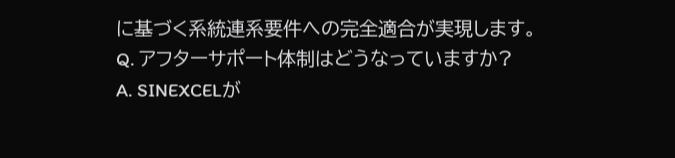に基づく系統連系要件への完全適合が実現します。
Q. アフターサポート体制はどうなっていますか?
A. SINEXCELが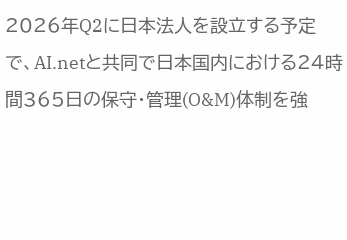2026年Q2に日本法人を設立する予定で、AI.netと共同で日本国内における24時間365日の保守・管理(O&M)体制を強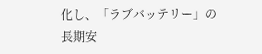化し、「ラブバッテリー」の長期安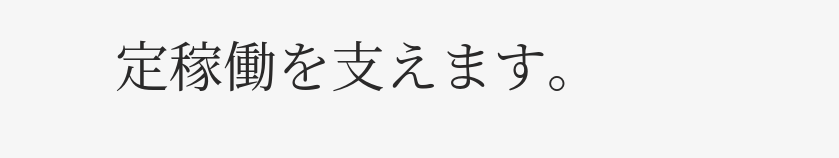定稼働を支えます。